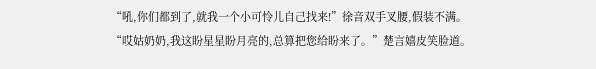“吼,你们都到了,就我一个小可怜儿自己找来!”徐音双手叉腰,假装不满。 “哎姑奶奶,我这盼星星盼月亮的,总算把您给盼来了。”楚言嬉皮笑脸道。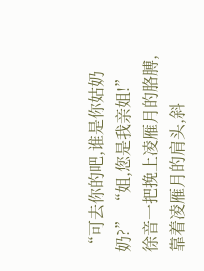“可去你的吧,谁是你姑奶奶?” “姐,您是我亲姐!” 徐音一把挽上凌雁月的胳膊,靠着凌雁月的肩头,斜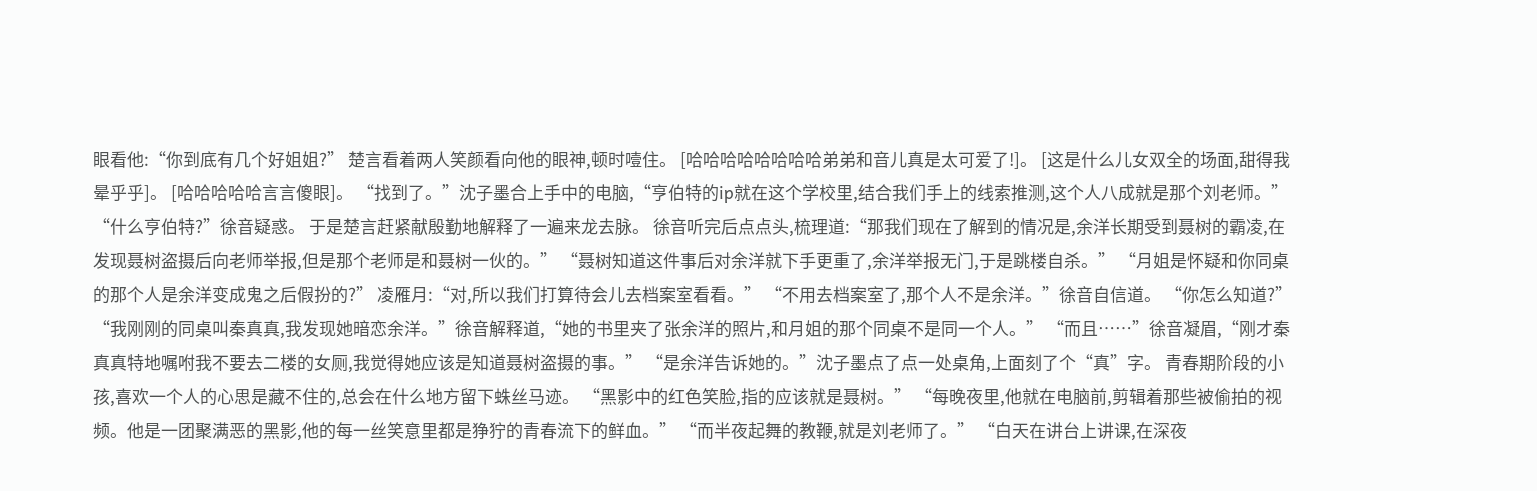眼看他:“你到底有几个好姐姐?” 楚言看着两人笑颜看向他的眼神,顿时噎住。 [哈哈哈哈哈哈哈哈弟弟和音儿真是太可爱了!]。 [这是什么儿女双全的场面,甜得我晕乎乎]。 [哈哈哈哈哈言言傻眼]。 “找到了。”沈子墨合上手中的电脑,“亨伯特的ip就在这个学校里,结合我们手上的线索推测,这个人八成就是那个刘老师。” “什么亨伯特?”徐音疑惑。 于是楚言赶紧献殷勤地解释了一遍来龙去脉。 徐音听完后点点头,梳理道:“那我们现在了解到的情况是,余洋长期受到聂树的霸凌,在发现聂树盗摄后向老师举报,但是那个老师是和聂树一伙的。” “聂树知道这件事后对余洋就下手更重了,余洋举报无门,于是跳楼自杀。” “月姐是怀疑和你同桌的那个人是余洋变成鬼之后假扮的?” 凌雁月:“对,所以我们打算待会儿去档案室看看。” “不用去档案室了,那个人不是余洋。”徐音自信道。 “你怎么知道?” “我刚刚的同桌叫秦真真,我发现她暗恋余洋。”徐音解释道,“她的书里夹了张余洋的照片,和月姐的那个同桌不是同一个人。” “而且……”徐音凝眉,“刚才秦真真特地嘱咐我不要去二楼的女厕,我觉得她应该是知道聂树盗摄的事。” “是余洋告诉她的。”沈子墨点了点一处桌角,上面刻了个“真”字。 青春期阶段的小孩,喜欢一个人的心思是藏不住的,总会在什么地方留下蛛丝马迹。 “黑影中的红色笑脸,指的应该就是聂树。” “每晚夜里,他就在电脑前,剪辑着那些被偷拍的视频。他是一团聚满恶的黑影,他的每一丝笑意里都是狰狞的青春流下的鲜血。” “而半夜起舞的教鞭,就是刘老师了。” “白天在讲台上讲课,在深夜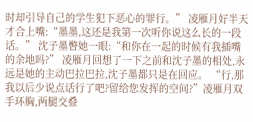时却引导自己的学生犯下恶心的罪行。” 凌雁月好半天才合上嘴:“墨墨,这还是我第一次听你说这么长的一段话。” 沈子墨瞥她一眼:“和你在一起的时候有我插嘴的余地吗?” 凌雁月回想了一下之前和沈子墨的相处,永远是她的主动巴拉巴拉,沈子墨都只是在回应。 “行,那我以后少说点话行了吧?留给您发挥的空间?”凌雁月双手环胸,两腿交叠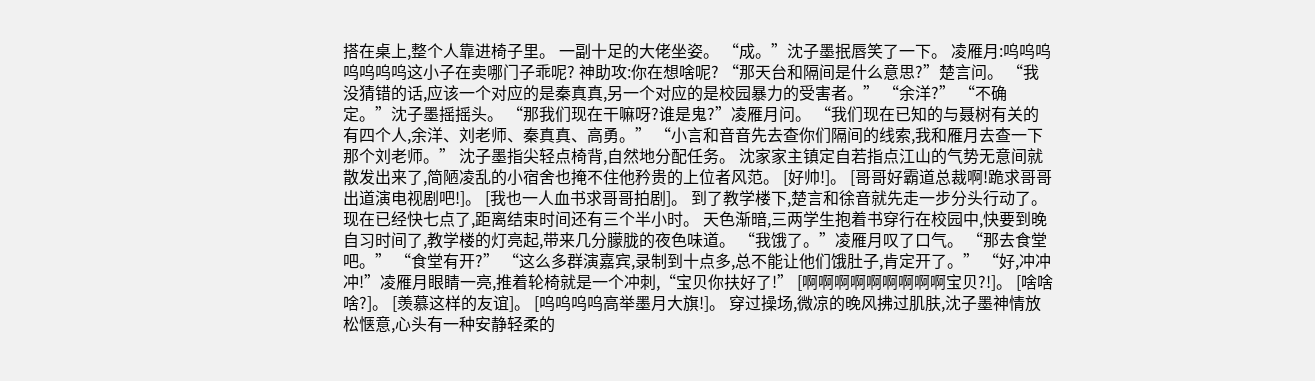搭在桌上,整个人靠进椅子里。 一副十足的大佬坐姿。 “成。”沈子墨抿唇笑了一下。 凌雁月:呜呜呜呜呜呜呜这小子在卖哪门子乖呢? 神助攻:你在想啥呢? “那天台和隔间是什么意思?”楚言问。 “我没猜错的话,应该一个对应的是秦真真,另一个对应的是校园暴力的受害者。” “余洋?” “不确定。”沈子墨摇摇头。 “那我们现在干嘛呀?谁是鬼?”凌雁月问。 “我们现在已知的与聂树有关的有四个人,余洋、刘老师、秦真真、高勇。” “小言和音音先去查你们隔间的线索,我和雁月去查一下那个刘老师。” 沈子墨指尖轻点椅背,自然地分配任务。 沈家家主镇定自若指点江山的气势无意间就散发出来了,简陋凌乱的小宿舍也掩不住他矜贵的上位者风范。 [好帅!]。 [哥哥好霸道总裁啊!跪求哥哥出道演电视剧吧!]。 [我也一人血书求哥哥拍剧]。 到了教学楼下,楚言和徐音就先走一步分头行动了。 现在已经快七点了,距离结束时间还有三个半小时。 天色渐暗,三两学生抱着书穿行在校园中,快要到晚自习时间了,教学楼的灯亮起,带来几分朦胧的夜色味道。 “我饿了。”凌雁月叹了口气。 “那去食堂吧。” “食堂有开?” “这么多群演嘉宾,录制到十点多,总不能让他们饿肚子,肯定开了。” “好,冲冲冲!”凌雁月眼睛一亮,推着轮椅就是一个冲刺,“宝贝你扶好了!” [啊啊啊啊啊啊啊啊啊宝贝?!]。 [啥啥啥?]。 [羡慕这样的友谊]。 [呜呜呜呜高举墨月大旗!]。 穿过操场,微凉的晚风拂过肌肤,沈子墨神情放松惬意,心头有一种安静轻柔的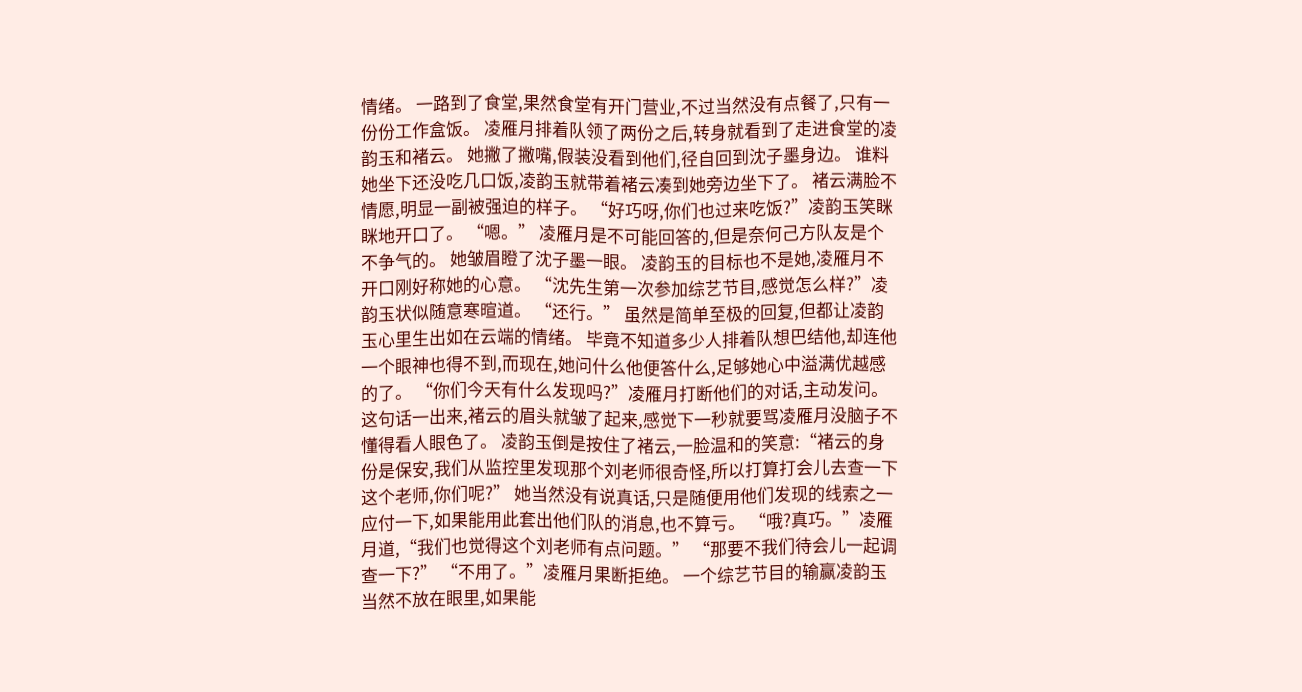情绪。 一路到了食堂,果然食堂有开门营业,不过当然没有点餐了,只有一份份工作盒饭。 凌雁月排着队领了两份之后,转身就看到了走进食堂的凌韵玉和褚云。 她撇了撇嘴,假装没看到他们,径自回到沈子墨身边。 谁料她坐下还没吃几口饭,凌韵玉就带着褚云凑到她旁边坐下了。 褚云满脸不情愿,明显一副被强迫的样子。 “好巧呀,你们也过来吃饭?”凌韵玉笑眯眯地开口了。 “嗯。” 凌雁月是不可能回答的,但是奈何己方队友是个不争气的。 她皱眉瞪了沈子墨一眼。 凌韵玉的目标也不是她,凌雁月不开口刚好称她的心意。 “沈先生第一次参加综艺节目,感觉怎么样?”凌韵玉状似随意寒暄道。 “还行。” 虽然是简单至极的回复,但都让凌韵玉心里生出如在云端的情绪。 毕竟不知道多少人排着队想巴结他,却连他一个眼神也得不到,而现在,她问什么他便答什么,足够她心中溢满优越感的了。 “你们今天有什么发现吗?”凌雁月打断他们的对话,主动发问。 这句话一出来,褚云的眉头就皱了起来,感觉下一秒就要骂凌雁月没脑子不懂得看人眼色了。 凌韵玉倒是按住了褚云,一脸温和的笑意:“褚云的身份是保安,我们从监控里发现那个刘老师很奇怪,所以打算打会儿去查一下这个老师,你们呢?” 她当然没有说真话,只是随便用他们发现的线索之一应付一下,如果能用此套出他们队的消息,也不算亏。 “哦?真巧。”凌雁月道,“我们也觉得这个刘老师有点问题。” “那要不我们待会儿一起调查一下?” “不用了。”凌雁月果断拒绝。 一个综艺节目的输赢凌韵玉当然不放在眼里,如果能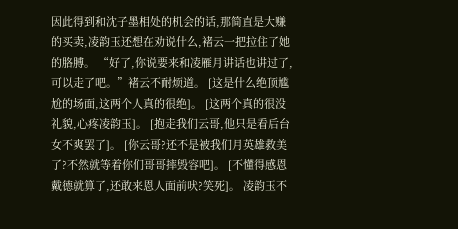因此得到和沈子墨相处的机会的话,那简直是大赚的买卖,凌韵玉还想在劝说什么,褚云一把拉住了她的胳膊。 “好了,你说要来和凌雁月讲话也讲过了,可以走了吧。”褚云不耐烦道。 [这是什么绝顶尴尬的场面,这两个人真的很绝]。 [这两个真的很没礼貌,心疼凌韵玉]。 [抱走我们云哥,他只是看后台女不爽罢了]。 [你云哥?还不是被我们月英雄救美了?不然就等着你们哥哥摔毁容吧]。 [不懂得感恩戴德就算了,还敢来恩人面前吠?笑死]。 凌韵玉不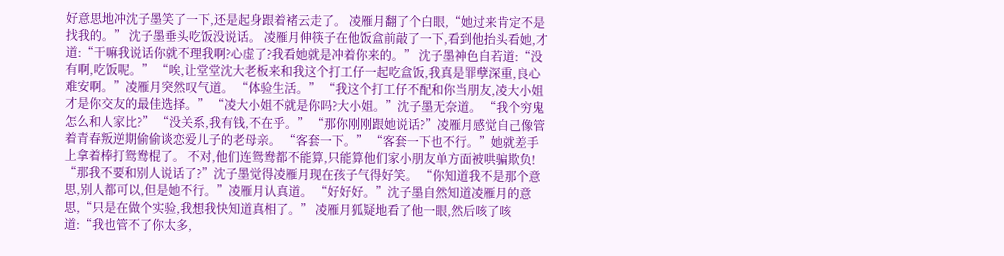好意思地冲沈子墨笑了一下,还是起身跟着褚云走了。 凌雁月翻了个白眼,“她过来肯定不是找我的。” 沈子墨垂头吃饭没说话。 凌雁月伸筷子在他饭盒前敲了一下,看到他抬头看她,才道:“干嘛我说话你就不理我啊?心虚了?我看她就是冲着你来的。” 沈子墨神色自若道:“没有啊,吃饭呢。” “唉,让堂堂沈大老板来和我这个打工仔一起吃盒饭,我真是罪孽深重,良心难安啊。”凌雁月突然叹气道。 “体验生活。” “我这个打工仔不配和你当朋友,凌大小姐才是你交友的最佳选择。” “凌大小姐不就是你吗?大小姐。”沈子墨无奈道。 “我个穷鬼怎么和人家比?” “没关系,我有钱,不在乎。” “那你刚刚跟她说话?”凌雁月感觉自己像管着青春叛逆期偷偷谈恋爱儿子的老母亲。 “客套一下。” “客套一下也不行。”她就差手上拿着棒打鸳鸯棍了。 不对,他们连鸳鸯都不能算,只能算他们家小朋友单方面被哄骗欺负! “那我不要和别人说话了?”沈子墨觉得凌雁月现在孩子气得好笑。 “你知道我不是那个意思,别人都可以,但是她不行。”凌雁月认真道。 “好好好。”沈子墨自然知道凌雁月的意思,“只是在做个实验,我想我快知道真相了。” 凌雁月狐疑地看了他一眼,然后咳了咳道:“我也管不了你太多,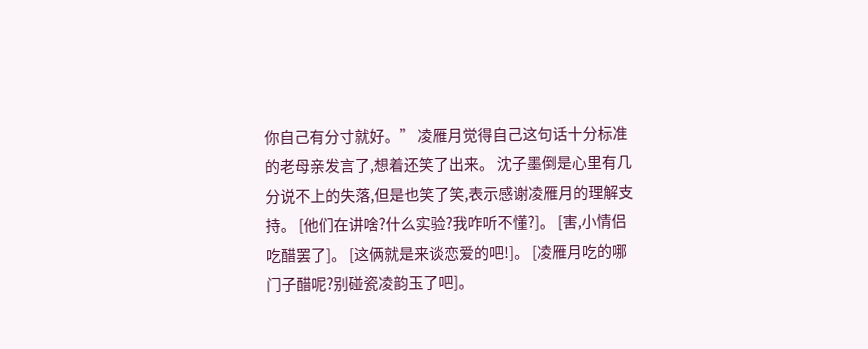你自己有分寸就好。” 凌雁月觉得自己这句话十分标准的老母亲发言了,想着还笑了出来。 沈子墨倒是心里有几分说不上的失落,但是也笑了笑,表示感谢凌雁月的理解支持。 [他们在讲啥?什么实验?我咋听不懂?]。 [害,小情侣吃醋罢了]。 [这俩就是来谈恋爱的吧!]。 [凌雁月吃的哪门子醋呢?别碰瓷凌韵玉了吧]。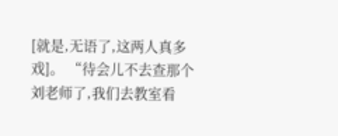[就是,无语了,这两人真多戏]。 “待会儿不去查那个刘老师了,我们去教室看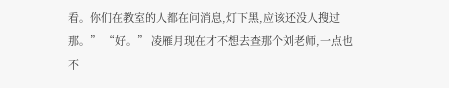看。你们在教室的人都在问消息,灯下黑,应该还没人搜过那。” “好。” 凌雁月现在才不想去查那个刘老师,一点也不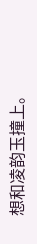想和凌韵玉撞上。